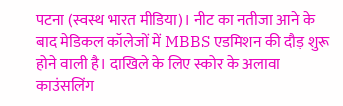पटना (स्वस्थ भारत मीडिया)। नीट का नतीजा आने के बाद मेडिकल कॉलेजों में MBBS एडमिशन की दौड़ शुरू होने वाली है। दाखिले के लिए स्कोर के अलावा काउंसलिंग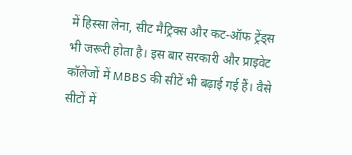में हिस्सा लेना, सीट मैट्रिक्स और कट-ऑफ ट्रेंड्स भी जरूरी होता है। इस बार सरकारी और प्राइवेट कॉलेजों में MBBS की सीटें भी बढ़ाई गई हैं। वैसे सीटों में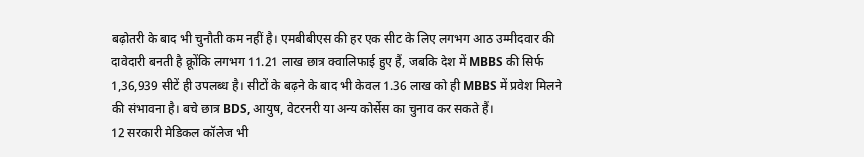बढ़ोतरी के बाद भी चुनौती कम नहीं है। एमबीबीएस की हर एक सीट के लिए लगभग आठ उम्मीदवार की दावेदारी बनती है क्रूोंकि लगभग 11.21 लाख छात्र क्वालिफाई हुए हैं, जबकि देश में MBBS की सिर्फ 1,36,939 सीटें ही उपलब्ध है। सीटों के बढ़ने के बाद भी केवल 1.36 लाख को ही MBBS में प्रवेश मिलने की संभावना है। बचे छात्र BDS, आयुष, वेटरनरी या अन्य कोर्सेस का चुनाव कर सकते हैं।
12 सरकारी मेडिकल कॉलेज भी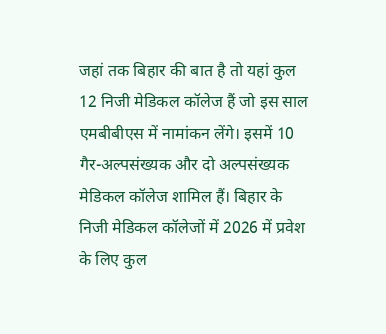जहां तक बिहार की बात है तो यहां कुल 12 निजी मेडिकल कॉलेज हैं जो इस साल एमबीबीएस में नामांकन लेंगे। इसमें 10 गैर-अल्पसंख्यक और दो अल्पसंख्यक मेडिकल कॉलेज शामिल हैं। बिहार के निजी मेडिकल कॉलेजों में 2026 में प्रवेश के लिए कुल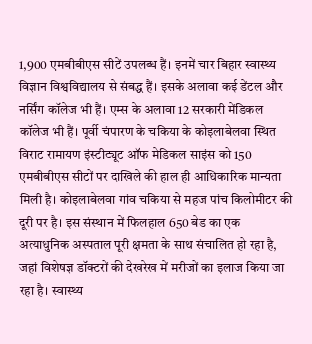1,900 एमबीबीएस सीटें उपलब्ध हैं। इनमें चार बिहार स्वास्थ्य विज्ञान विश्वविद्यालय से संबद्ध हैं। इसके अलावा कई डेंटल और नर्सिंग कॉलेज भी हैं। एम्स के अलावा 12 सरकारी मेंडिकल कॉलेज भी हैं। पूर्वी चंपारण के चकिया के कोइलाबेलवा स्थित विराट रामायण इंस्टीट्यूट ऑफ मेडिकल साइंस को 150 एमबीबीएस सीटों पर दाखिले की हाल ही आधिकारिक मान्यता मिली है। कोइलाबेलवा गांव चकिया से महज पांच किलोमीटर की दूरी पर है। इस संस्थान में फिलहाल 650 बेड का एक अत्याधुनिक अस्पताल पूरी क्षमता के साथ संचालित हो रहा है, जहां विशेषज्ञ डॉक्टरों की देखरेख में मरीजों का इलाज किया जा रहा है। स्वास्थ्य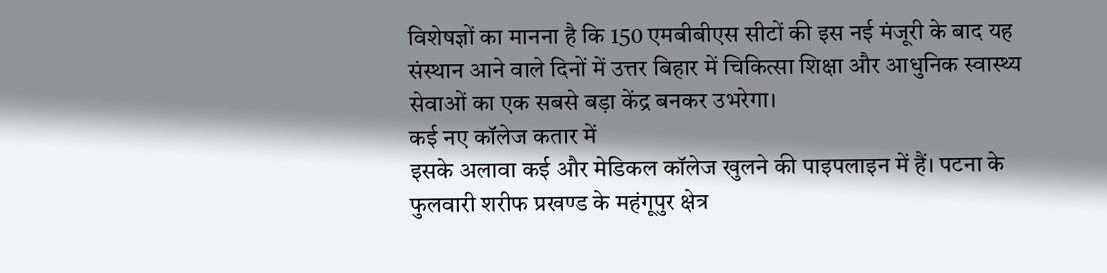विशेषज्ञों का मानना है कि 150 एमबीबीएस सीटों की इस नई मंजूरी के बाद यह संस्थान आने वाले दिनों में उत्तर बिहार में चिकित्सा शिक्षा और आधुनिक स्वास्थ्य सेवाओं का एक सबसे बड़ा केंद्र बनकर उभरेगा।
कई नए कॉलेज कतार में
इसके अलावा कई और मेडिकल कॉलेज खुलने की पाइपलाइन में हैं। पटना के फुलवारी शरीफ प्रखण्ड के महंगूपुर क्षेत्र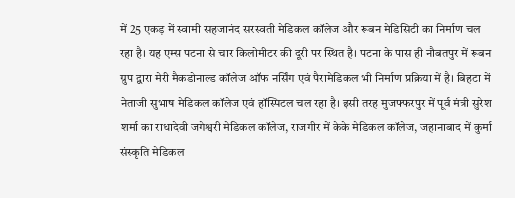में 25 एकड़ में स्वामी सहजानंद सरस्वती मेडिकल कॉलेज और रूबन मेडिसिटी का निर्माण चल रहा है। यह एम्स पटना से चार किलोमीटर की दूरी पर स्थित है। पटना के पास ही नौबतपुर में रूबन ग्रुप द्वारा मेरी मैकडोनाल्ड कॉलेज ऑफ नर्सिंग एवं पैरामेडिकल भी निर्माण प्रक्रिया में है। बिहटा में नेताजी सुभाष मेडिकल कॉलेज एवं हॉस्पिटल चल रहा है। इसी तरह मुजफ्फरपुर में पूर्व मंत्री सुरेश शर्मा का राधादेवी जगेश्वरी मेडिकल कॉलेज, राजगीर में केके मेडिकल कॉलेज, जहानाबाद में कुर्मा संस्कृति मेडिकल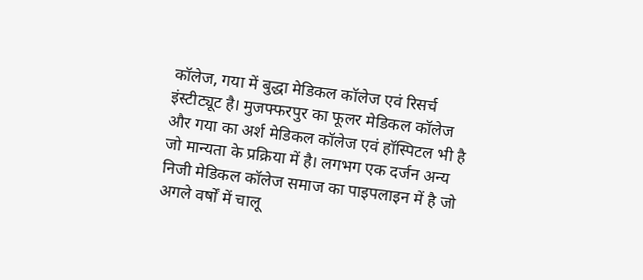कॉलेज, गया में बुद्धा मेडिकल कॉलेज एवं रिसर्च इंस्टीट्यूट है। मुजफ्फरपुर का फूलर मेडिकल कॉलेज और गया का अर्श मेडिकल कॉलेज एवं हॉस्पिटल भी है जो मान्यता के प्रक्रिया में है। लगभग एक दर्जन अन्य निजी मेडिकल कॉलेज समाज का पाइपलाइन में है जो अगले वर्षों में चालू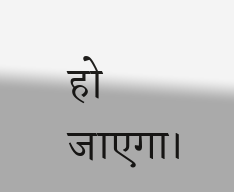हो जाएगा।